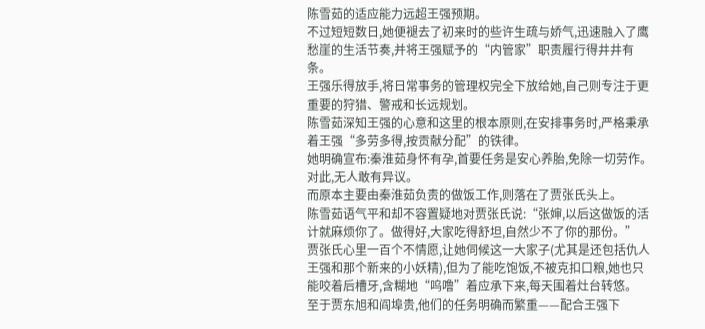陈雪茹的适应能力远超王强预期。
不过短短数日,她便褪去了初来时的些许生疏与娇气,迅速融入了鹰愁崖的生活节奏,并将王强赋予的“内管家”职责履行得井井有条。
王强乐得放手,将日常事务的管理权完全下放给她,自己则专注于更重要的狩猎、警戒和长远规划。
陈雪茹深知王强的心意和这里的根本原则,在安排事务时,严格秉承着王强“多劳多得,按贡献分配”的铁律。
她明确宣布:秦淮茹身怀有孕,首要任务是安心养胎,免除一切劳作。对此,无人敢有异议。
而原本主要由秦淮茹负责的做饭工作,则落在了贾张氏头上。
陈雪茹语气平和却不容置疑地对贾张氏说:“张婶,以后这做饭的活计就麻烦你了。做得好,大家吃得舒坦,自然少不了你的那份。”
贾张氏心里一百个不情愿,让她伺候这一大家子(尤其是还包括仇人王强和那个新来的小妖精),但为了能吃饱饭,不被克扣口粮,她也只能咬着后槽牙,含糊地“呜噜”着应承下来,每天围着灶台转悠。
至于贾东旭和阎埠贵,他们的任务明确而繁重——配合王强下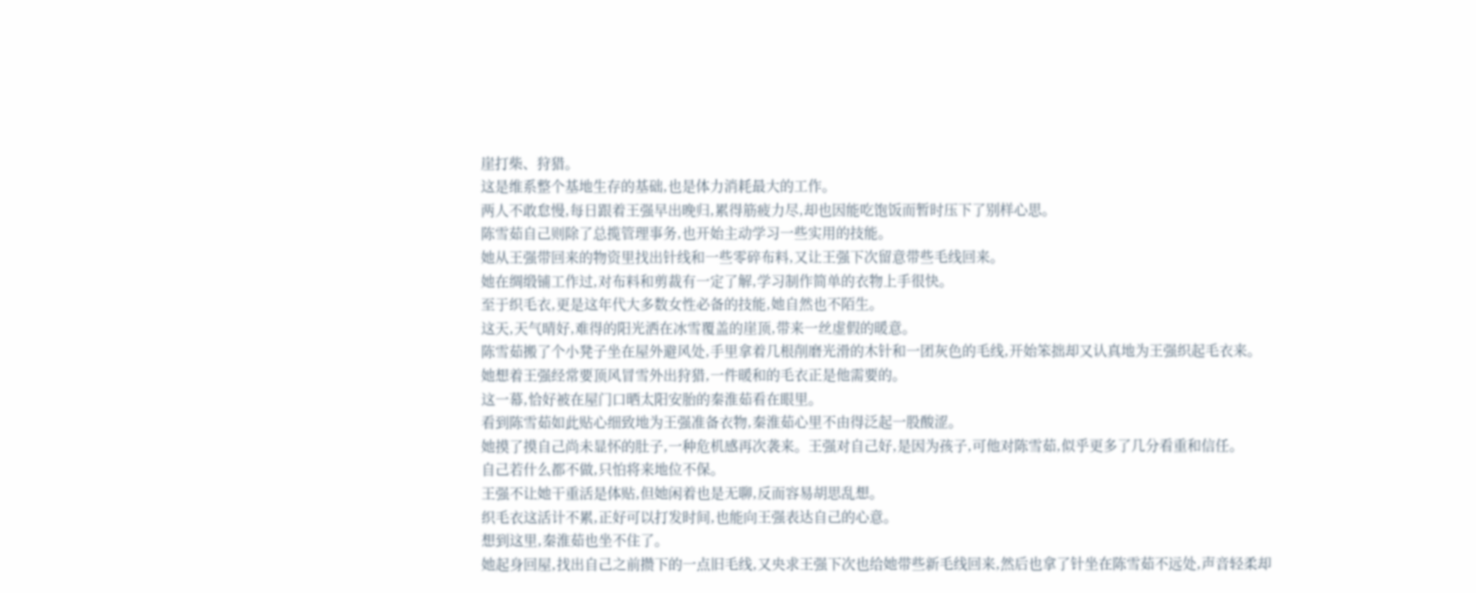崖打柴、狩猎。
这是维系整个基地生存的基础,也是体力消耗最大的工作。
两人不敢怠慢,每日跟着王强早出晚归,累得筋疲力尽,却也因能吃饱饭而暂时压下了别样心思。
陈雪茹自己则除了总揽管理事务,也开始主动学习一些实用的技能。
她从王强带回来的物资里找出针线和一些零碎布料,又让王强下次留意带些毛线回来。
她在绸缎铺工作过,对布料和剪裁有一定了解,学习制作简单的衣物上手很快。
至于织毛衣,更是这年代大多数女性必备的技能,她自然也不陌生。
这天,天气晴好,难得的阳光洒在冰雪覆盖的崖顶,带来一丝虚假的暖意。
陈雪茹搬了个小凳子坐在屋外避风处,手里拿着几根削磨光滑的木针和一团灰色的毛线,开始笨拙却又认真地为王强织起毛衣来。
她想着王强经常要顶风冒雪外出狩猎,一件暖和的毛衣正是他需要的。
这一幕,恰好被在屋门口晒太阳安胎的秦淮茹看在眼里。
看到陈雪茹如此贴心细致地为王强准备衣物,秦淮茹心里不由得泛起一股酸涩。
她摸了摸自己尚未显怀的肚子,一种危机感再次袭来。王强对自己好,是因为孩子,可他对陈雪茹,似乎更多了几分看重和信任。
自己若什么都不做,只怕将来地位不保。
王强不让她干重活是体贴,但她闲着也是无聊,反而容易胡思乱想。
织毛衣这活计不累,正好可以打发时间,也能向王强表达自己的心意。
想到这里,秦淮茹也坐不住了。
她起身回屋,找出自己之前攒下的一点旧毛线,又央求王强下次也给她带些新毛线回来,然后也拿了针坐在陈雪茹不远处,声音轻柔却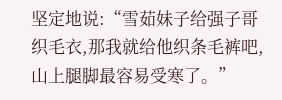坚定地说:“雪茹妹子给强子哥织毛衣,那我就给他织条毛裤吧,山上腿脚最容易受寒了。”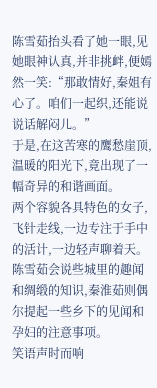陈雪茹抬头看了她一眼,见她眼神认真,并非挑衅,便嫣然一笑:“那敢情好,秦姐有心了。咱们一起织,还能说说话解闷儿。”
于是,在这苦寒的鹰愁崖顶,温暖的阳光下,竟出现了一幅奇异的和谐画面。
两个容貌各具特色的女子,飞针走线,一边专注于手中的活计,一边轻声聊着天。
陈雪茹会说些城里的趣闻和绸缎的知识,秦淮茹则偶尔提起一些乡下的见闻和孕妇的注意事项。
笑语声时而响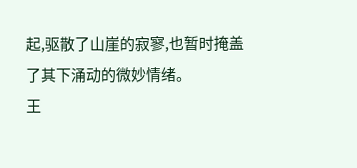起,驱散了山崖的寂寥,也暂时掩盖了其下涌动的微妙情绪。
王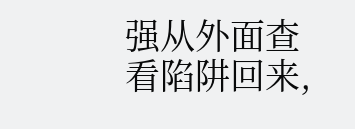强从外面查看陷阱回来,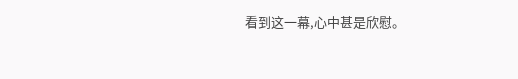看到这一幕,心中甚是欣慰。